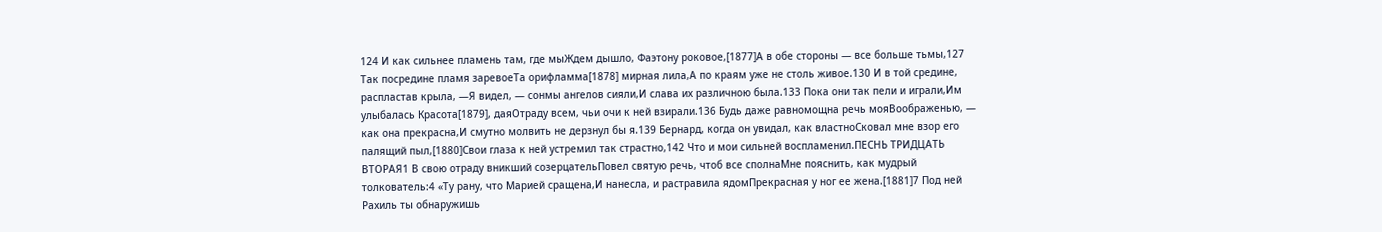124 И как сильнее пламень там, где мыЖдем дышло, Фаэтону роковое,[1877]А в обе стороны — все больше тьмы,127 Так посредине пламя заревоеТа орифламма[1878] мирная лила,А по краям уже не столь живое.130 И в той средине, распластав крыла, —Я видел, — сонмы ангелов сияли,И слава их различною была.133 Пока они так пели и играли,Им улыбалась Красота[1879], даяОтраду всем, чьи очи к ней взирали.136 Будь даже равномощна речь мояВоображенью, — как она прекрасна,И смутно молвить не дерзнул бы я.139 Бернард, когда он увидал, как властноСковал мне взор его палящий пыл,[1880]Свои глаза к ней устремил так страстно,142 Что и мои сильней воспламенил.ПЕСНЬ ТРИДЦАТЬ ВТОРАЯ1 В свою отраду вникший созерцательПовел святую речь, чтоб все сполнаМне пояснить, как мудрый толкователь:4 «Ту рану, что Марией сращена,И нанесла, и растравила ядомПрекрасная у ног ее жена.[1881]7 Под ней Рахиль ты обнаружишь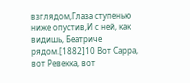взглядом,Глаза ступенью ниже опустив,И с ней, как видишь, Беатриче рядом.[1882]10 Вот Сарра, вот Ревекка, вот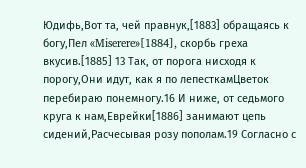Юдифь,Вот та, чей правнук,[1883] обращаясь к богу,Пел «Miserere»[1884], скорбь греха вкусив.[1885] 13 Так, от порога нисходя к порогу,Они идут, как я по лепесткамЦветок перебираю понемногу.16 И ниже, от седьмого круга к нам,Еврейки[1886] занимают цепь сидений,Расчесывая розу пополам.19 Согласно с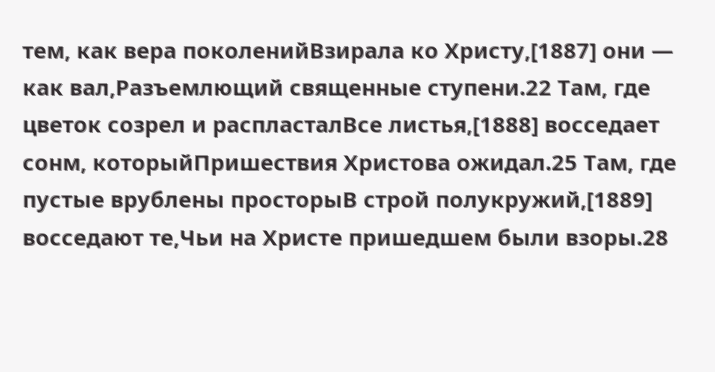тем, как вера поколенийВзирала ко Христу,[1887] они — как вал,Разъемлющий священные ступени.22 Там, где цветок созрел и распласталВсе листья,[1888] восседает сонм, которыйПришествия Христова ожидал.25 Там, где пустые врублены просторыВ строй полукружий,[1889] восседают те,Чьи на Христе пришедшем были взоры.28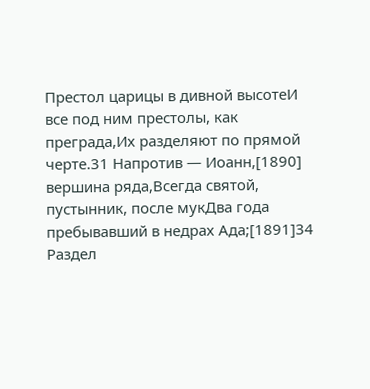Престол царицы в дивной высотеИ все под ним престолы, как преграда,Их разделяют по прямой черте.31 Напротив — Иоанн,[1890] вершина ряда,Всегда святой, пустынник, после мукДва года пребывавший в недрах Ада;[1891]34 Раздел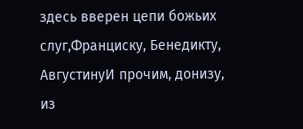здесь вверен цепи божьих слуг,Франциску, Бенедикту, АвгустинуИ прочим, донизу, из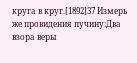круга в круг.[1892]37 Измерь же провидения пучину:Два взора веры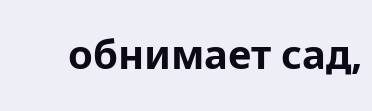обнимает сад,